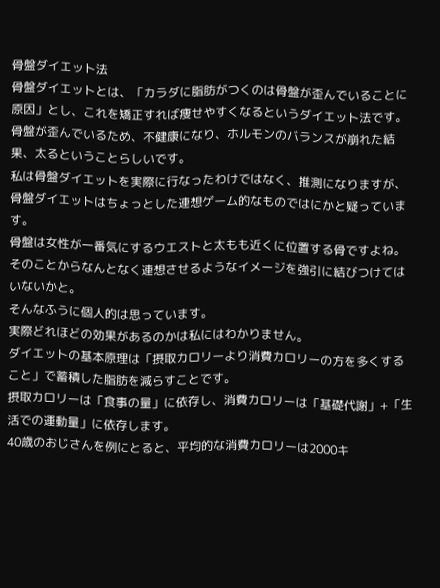骨盤ダイエット法
骨盤ダイエットとは、「カラダに脂肪がつくのは骨盤が歪んでいることに原因」とし、これを矯正すれば痩せやすくなるというダイエット法です。
骨盤が歪んでいるため、不健康になり、ホルモンのバランスが崩れた結果、太るということらしいです。
私は骨盤ダイエットを実際に行なったわけではなく、推測になりますが、骨盤ダイエットはちょっとした連想ゲーム的なものではにかと疑っています。
骨盤は女性が一番気にするウエストと太もも近くに位置する骨ですよね。
そのことからなんとなく連想させるようなイメージを強引に結びつけてはいないかと。
そんなふうに個人的は思っています。
実際どれほどの効果があるのかは私にはわかりません。
ダイエットの基本原理は「摂取カロリーより消費カロリーの方を多くすること」で蓄積した脂肪を減らすことです。
摂取カロリーは「食事の量」に依存し、消費カロリーは「基礎代謝」+「生活での運動量」に依存します。
40歳のおじさんを例にとると、平均的な消費カロリーは2000キ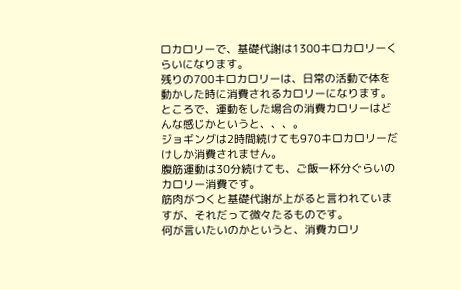ロカロリーで、基礎代謝は1300キロカロリーくらいになります。
残りの700キロカロリーは、日常の活動で体を動かした時に消費されるカロリーになります。
ところで、運動をした場合の消費カロリーはどんな感じかというと、、、。
ジョギングは2時間続けても970キロカロリーだけしか消費されません。
腹筋運動は30分続けても、ご飯一杯分ぐらいのカロリー消費です。
筋肉がつくと基礎代謝が上がると言われていますが、それだって微々たるものです。
何が言いたいのかというと、消費カロリ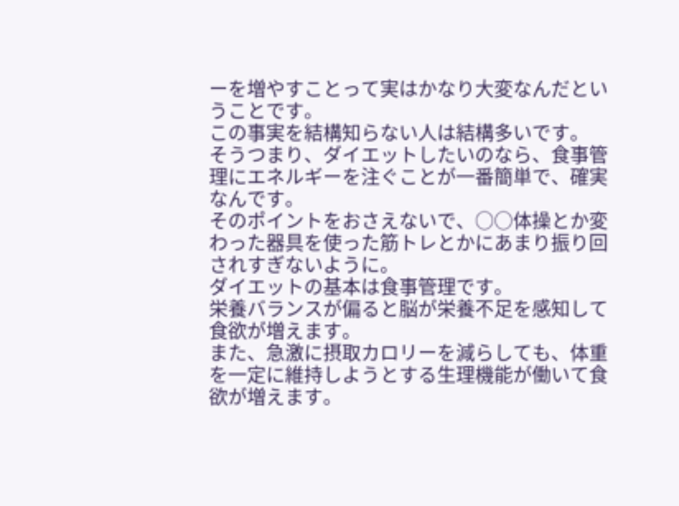ーを増やすことって実はかなり大変なんだということです。
この事実を結構知らない人は結構多いです。
そうつまり、ダイエットしたいのなら、食事管理にエネルギーを注ぐことが一番簡単で、確実なんです。
そのポイントをおさえないで、○○体操とか変わった器具を使った筋トレとかにあまり振り回されすぎないように。
ダイエットの基本は食事管理です。
栄養バランスが偏ると脳が栄養不足を感知して食欲が増えます。
また、急激に摂取カロリーを減らしても、体重を一定に維持しようとする生理機能が働いて食欲が増えます。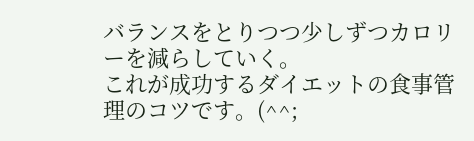バランスをとりつつ少しずつカロリーを減らしていく。
これが成功するダイエットの食事管理のコツです。(^^;